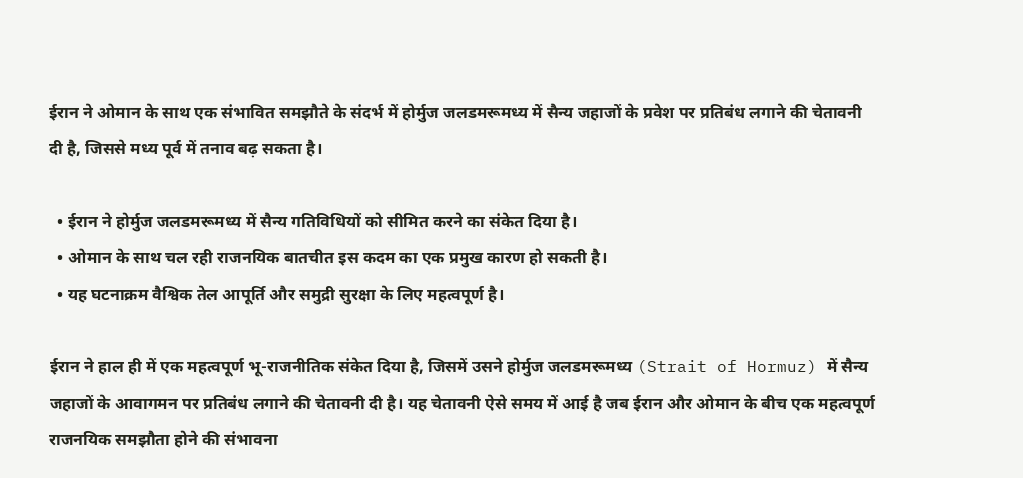ईरान ने ओमान के साथ एक संभावित समझौते के संदर्भ में होर्मुज जलडमरूमध्य में सैन्य जहाजों के प्रवेश पर प्रतिबंध लगाने की चेतावनी दी है, जिससे मध्य पूर्व में तनाव बढ़ सकता है।

  • ईरान ने होर्मुज जलडमरूमध्य में सैन्य गतिविधियों को सीमित करने का संकेत दिया है।
  • ओमान के साथ चल रही राजनयिक बातचीत इस कदम का एक प्रमुख कारण हो सकती है।
  • यह घटनाक्रम वैश्विक तेल आपूर्ति और समुद्री सुरक्षा के लिए महत्वपूर्ण है।

ईरान ने हाल ही में एक महत्वपूर्ण भू-राजनीतिक संकेत दिया है, जिसमें उसने होर्मुज जलडमरूमध्य (Strait of Hormuz) में सैन्य जहाजों के आवागमन पर प्रतिबंध लगाने की चेतावनी दी है। यह चेतावनी ऐसे समय में आई है जब ईरान और ओमान के बीच एक महत्वपूर्ण राजनयिक समझौता होने की संभावना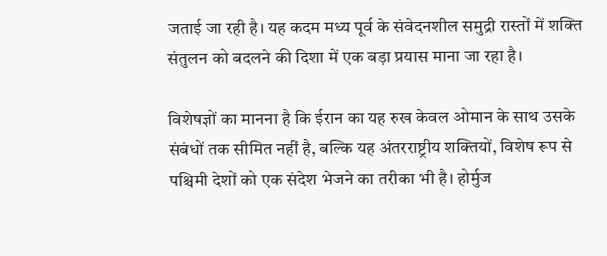जताई जा रही है। यह कदम मध्य पूर्व के संवेदनशील समुद्री रास्तों में शक्ति संतुलन को बदलने की दिशा में एक बड़ा प्रयास माना जा रहा है।

विशेषज्ञों का मानना है कि ईरान का यह रुख केवल ओमान के साथ उसके संबंधों तक सीमित नहीं है, बल्कि यह अंतरराष्ट्रीय शक्तियों, विशेष रूप से पश्चिमी देशों को एक संदेश भेजने का तरीका भी है। होर्मुज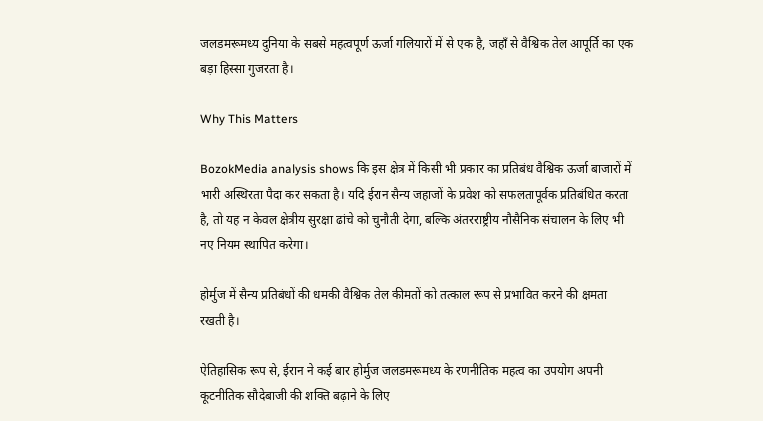जलडमरूमध्य दुनिया के सबसे महत्वपूर्ण ऊर्जा गलियारों में से एक है, जहाँ से वैश्विक तेल आपूर्ति का एक बड़ा हिस्सा गुजरता है।

Why This Matters

BozokMedia analysis shows कि इस क्षेत्र में किसी भी प्रकार का प्रतिबंध वैश्विक ऊर्जा बाजारों में भारी अस्थिरता पैदा कर सकता है। यदि ईरान सैन्य जहाजों के प्रवेश को सफलतापूर्वक प्रतिबंधित करता है, तो यह न केवल क्षेत्रीय सुरक्षा ढांचे को चुनौती देगा, बल्कि अंतरराष्ट्रीय नौसैनिक संचालन के लिए भी नए नियम स्थापित करेगा।

होर्मुज में सैन्य प्रतिबंधों की धमकी वैश्विक तेल कीमतों को तत्काल रूप से प्रभावित करने की क्षमता रखती है।

ऐतिहासिक रूप से, ईरान ने कई बार होर्मुज जलडमरूमध्य के रणनीतिक महत्व का उपयोग अपनी कूटनीतिक सौदेबाजी की शक्ति बढ़ाने के लिए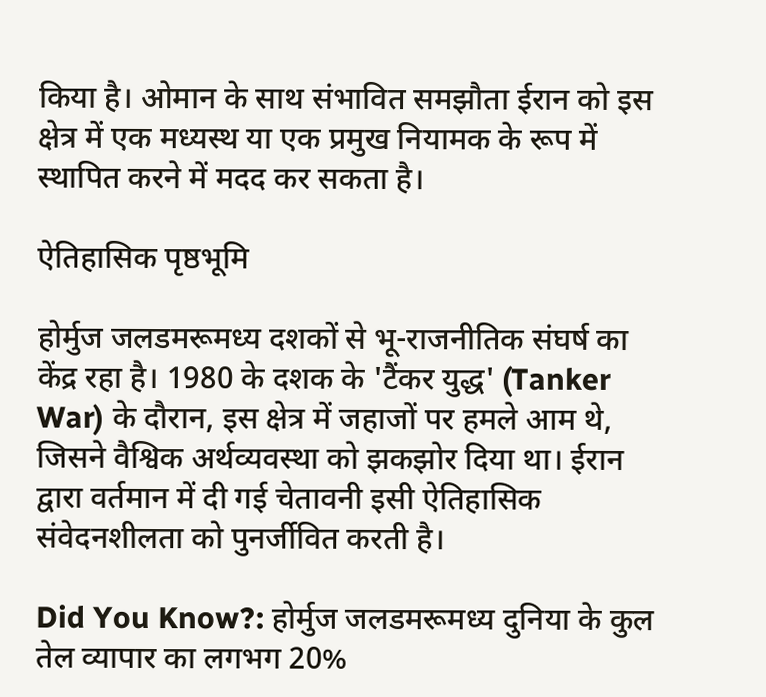किया है। ओमान के साथ संभावित समझौता ईरान को इस क्षेत्र में एक मध्यस्थ या एक प्रमुख नियामक के रूप में स्थापित करने में मदद कर सकता है।

ऐतिहासिक पृष्ठभूमि

होर्मुज जलडमरूमध्य दशकों से भू-राजनीतिक संघर्ष का केंद्र रहा है। 1980 के दशक के 'टैंकर युद्ध' (Tanker War) के दौरान, इस क्षेत्र में जहाजों पर हमले आम थे, जिसने वैश्विक अर्थव्यवस्था को झकझोर दिया था। ईरान द्वारा वर्तमान में दी गई चेतावनी इसी ऐतिहासिक संवेदनशीलता को पुनर्जीवित करती है।

Did You Know?: होर्मुज जलडमरूमध्य दुनिया के कुल तेल व्यापार का लगभग 20%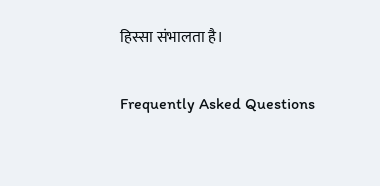हिस्सा संभालता है।

Frequently Asked Questions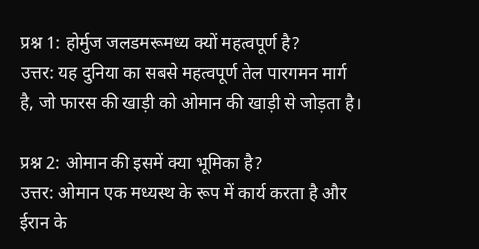प्रश्न 1: होर्मुज जलडमरूमध्य क्यों महत्वपूर्ण है?
उत्तर: यह दुनिया का सबसे महत्वपूर्ण तेल पारगमन मार्ग है, जो फारस की खाड़ी को ओमान की खाड़ी से जोड़ता है।

प्रश्न 2: ओमान की इसमें क्या भूमिका है?
उत्तर: ओमान एक मध्यस्थ के रूप में कार्य करता है और ईरान के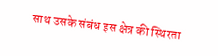साथ उसके संबंध इस क्षेत्र की स्थिरता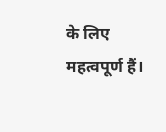के लिए महत्वपूर्ण हैं।